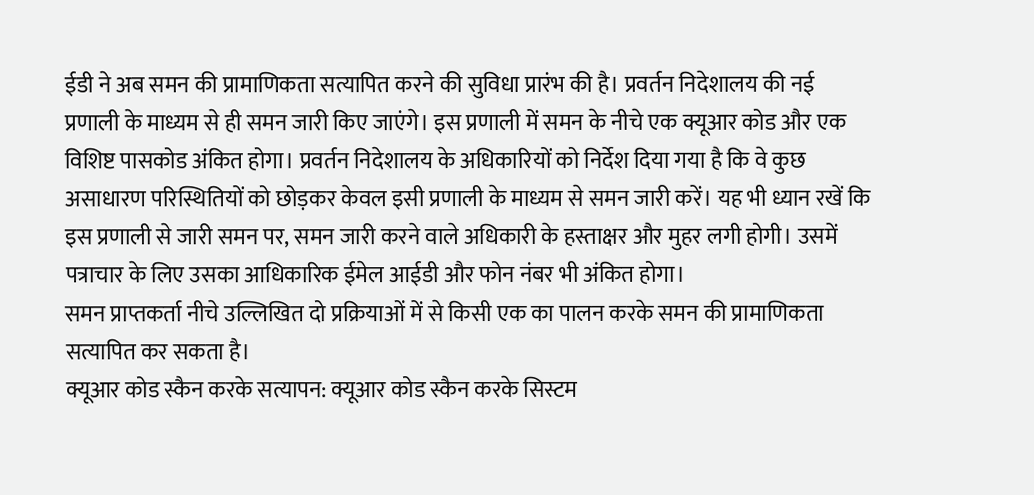ईडी ने अब समन की प्रामाणिकता सत्यापित करने की सुविधा प्रारंभ की है। प्रवर्तन निदेशालय की नई प्रणाली के माध्यम से ही समन जारी किए जाएंगे। इस प्रणाली में समन के नीचे एक क्यूआर कोड और एक विशिष्ट पासकोड अंकित होगा। प्रवर्तन निदेशालय के अधिकारियों को निर्देश दिया गया है कि वे कुछ असाधारण परिस्थितियों को छोड़कर केवल इसी प्रणाली के माध्यम से समन जारी करें। यह भी ध्यान रखें कि इस प्रणाली से जारी समन पर, समन जारी करने वाले अधिकारी के हस्ताक्षर और मुहर लगी होगी। उसमें पत्राचार के लिए उसका आधिकारिक ईमेल आईडी और फोन नंबर भी अंकित होगा।
समन प्राप्तकर्ता नीचे उल्लिखित दो प्रक्रियाओं में से किसी एक का पालन करके समन की प्रामाणिकता सत्यापित कर सकता है।
क्यूआर कोड स्कैन करके सत्यापन: क्यूआर कोड स्कैन करके सिस्टम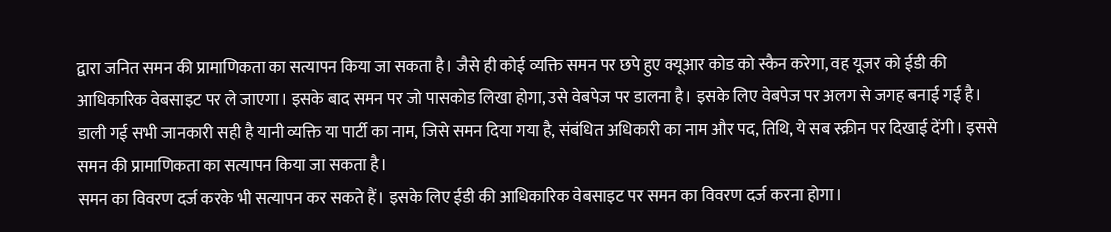द्वारा जनित समन की प्रामाणिकता का सत्यापन किया जा सकता है। जैसे ही कोई व्यक्ति समन पर छपे हुए क्यूआर कोड को स्कैन करेगा, वह यूजर को ईडी की आधिकारिक वेबसाइट पर ले जाएगा। इसके बाद समन पर जो पासकोड लिखा होगा, उसे वेबपेज पर डालना है। इसके लिए वेबपेज पर अलग से जगह बनाई गई है। डाली गई सभी जानकारी सही है यानी व्यक्ति या पार्टी का नाम, जिसे समन दिया गया है, संबंधित अधिकारी का नाम और पद, तिथि, ये सब स्क्रीन पर दिखाई देंगी। इससे समन की प्रामाणिकता का सत्यापन किया जा सकता है।
समन का विवरण दर्ज करके भी सत्यापन कर सकते हैं। इसके लिए ईडी की आधिकारिक वेबसाइट पर समन का विवरण दर्ज करना होगा।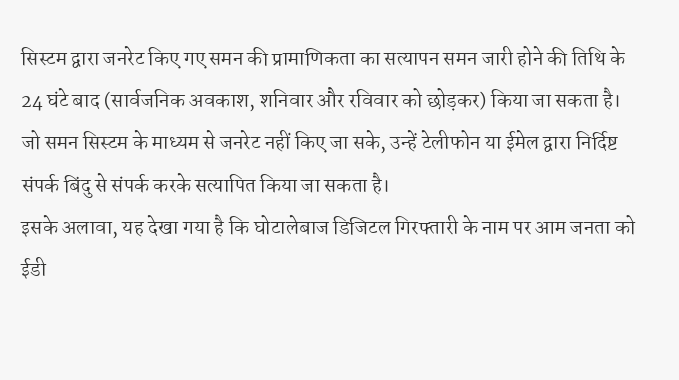सिस्टम द्वारा जनरेट किए गए समन की प्रामाणिकता का सत्यापन समन जारी होने की तिथि के 24 घंटे बाद (सार्वजनिक अवकाश, शनिवार और रविवार को छोड़कर) किया जा सकता है। जो समन सिस्टम के माध्यम से जनरेट नहीं किए जा सके, उन्हें टेलीफोन या ईमेल द्वारा निर्दिष्ट संपर्क बिंदु से संपर्क करके सत्यापित किया जा सकता है।
इसके अलावा, यह देखा गया है कि घोटालेबाज डिजिटल गिरफ्तारी के नाम पर आम जनता को ईडी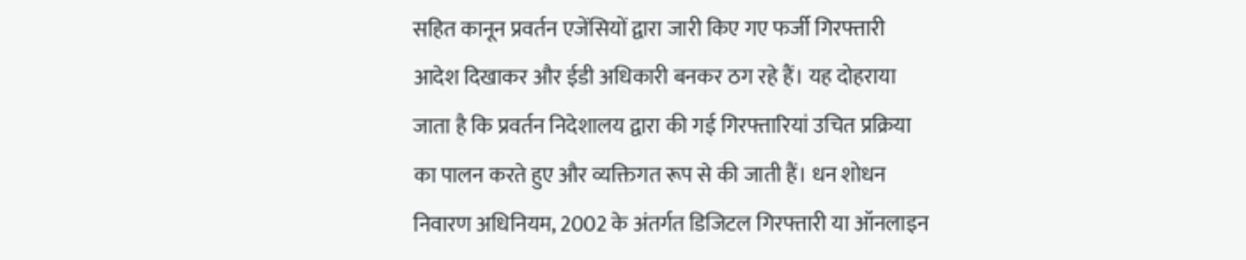सहित कानून प्रवर्तन एजेंसियों द्वारा जारी किए गए फर्जी गिरफ्तारी आदेश दिखाकर और ईडी अधिकारी बनकर ठग रहे हैं। यह दोहराया जाता है कि प्रवर्तन निदेशालय द्वारा की गई गिरफ्तारियां उचित प्रक्रिया का पालन करते हुए और व्यक्तिगत रूप से की जाती हैं। धन शोधन निवारण अधिनियम, 2002 के अंतर्गत डिजिटल गिरफ्तारी या ऑनलाइन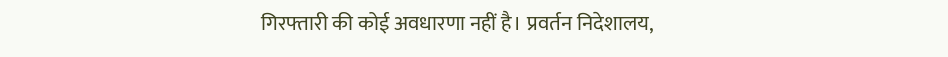गिरफ्तारी की कोई अवधारणा नहीं है। प्रवर्तन निदेशालय,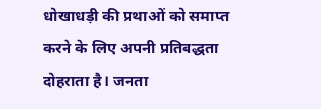धोखाधड़ी की प्रथाओं को समाप्त करने के लिए अपनी प्रतिबद्धता दोहराता है। जनता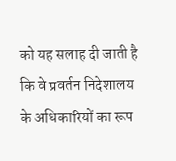को यह सलाह दी जाती है कि वे प्रवर्तन निदेशालय के अधिकारियों का रूप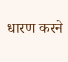धारण करने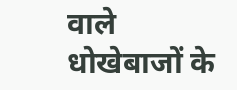वाले धोखेबाजों के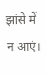झांसे में न आएं।